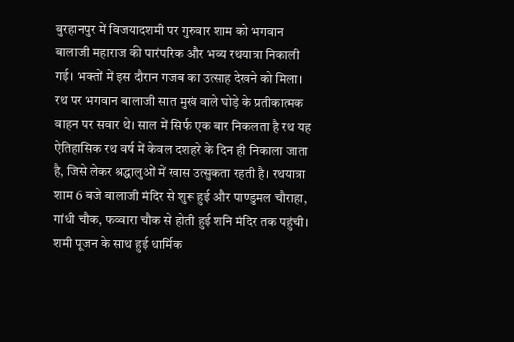बुरहानपुर में विजयादशमी पर गुरुवार शाम को भगवान बालाजी महाराज की पारंपरिक और भव्य रथयात्रा निकाली गई। भक्तों में इस दौरान गजब का उत्साह देखने को मिला। रथ पर भगवान बालाजी सात मुखं वाले घोड़े के प्रतीकात्मक वाहन पर सवार थे। साल में सिर्फ एक बार निकलता है रथ यह ऐतिहासिक रथ वर्ष में केवल दशहरे के दिन ही निकाला जाता है, जिसे लेकर श्रद्धालुओं में खास उत्सुकता रहती है। रथयात्रा शाम 6 बजे बालाजी मंदिर से शुरू हुई और पाण्डुमल चौराहा, गांधी चौक, फव्वारा चौक से होती हुई शनि मंदिर तक पहुंची। शमी पूजन के साथ हुई धार्मिक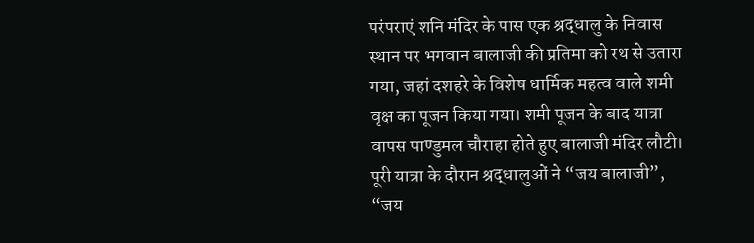परंपराएं शनि मंदिर के पास एक श्रद्धालु के निवास स्थान पर भगवान बालाजी की प्रतिमा को रथ से उतारा गया, जहां दशहरे के विशेष धार्मिक महत्व वाले शमी वृक्ष का पूजन किया गया। शमी पूजन के बाद यात्रा वापस पाण्डुमल चौराहा होते हुए बालाजी मंदिर लौटी। पूरी यात्रा के दौरान श्रद्धालुओं ने “जय बालाजी”, “जय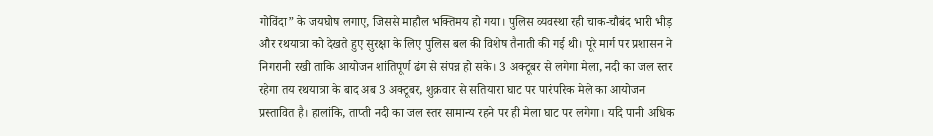गोविंदा” के जयघोष लगाए, जिससे माहौल भक्तिमय हो गया। पुलिस व्यवस्था रही चाक-चौबंद भारी भीड़ और रथयात्रा को देखते हुए सुरक्षा के लिए पुलिस बल की विशेष तैनाती की गई थी। पूरे मार्ग पर प्रशासन ने निगरानी रखी ताकि आयोजन शांतिपूर्ण ढंग से संपन्न हो सके। 3 अक्टूबर से लगेगा मेला, नदी का जल स्तर रहेगा तय रथयात्रा के बाद अब 3 अक्टूबर, शुक्रवार से सतियारा घाट पर पारंपरिक मेले का आयोजन प्रस्तावित है। हालांकि, ताप्ती नदी का जल स्तर सामान्य रहने पर ही मेला घाट पर लगेगा। यदि पानी अधिक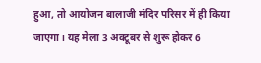हुआ, तो आयोजन बालाजी मंदिर परिसर में ही किया जाएगा। यह मेला 3 अक्टूबर से शुरू होकर 6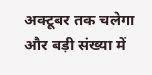अक्टूबर तक चलेगा और बड़ी संख्या में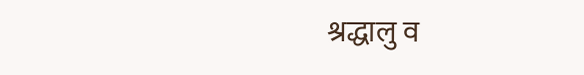श्रद्धालु व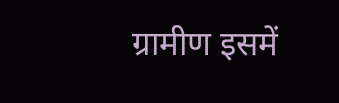ग्रामीण इसमें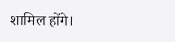शामिल होंगे।